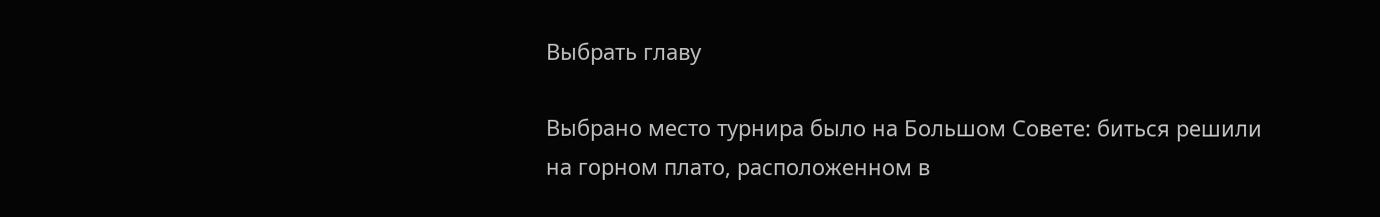Выбрать главу

Выбрано место турнира было на Большом Совете: биться решили на горном плато, расположенном в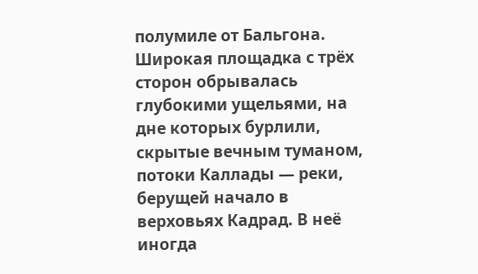полумиле от Бальгона. Широкая площадка с трёх сторон обрывалась глубокими ущельями, на дне которых бурлили, скрытые вечным туманом, потоки Каллады — реки, берущей начало в верховьях Кадрад. В неё иногда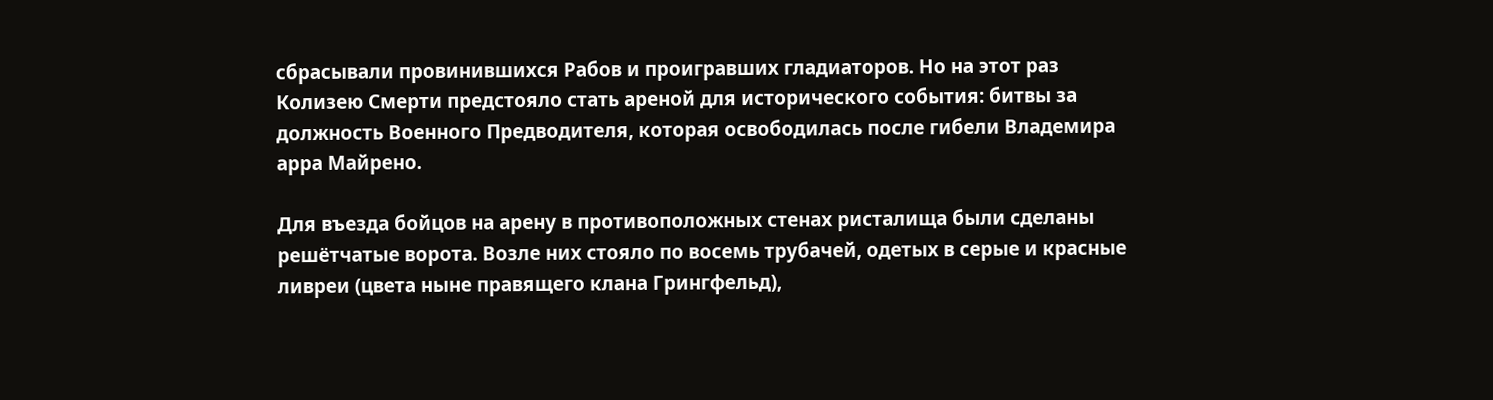сбрасывали провинившихся Рабов и проигравших гладиаторов. Но на этот раз Колизею Смерти предстояло стать ареной для исторического события: битвы за должность Военного Предводителя, которая освободилась после гибели Владемира арра Майрено.

Для въезда бойцов на арену в противоположных стенах ристалища были сделаны решётчатые ворота. Возле них стояло по восемь трубачей, одетых в серые и красные ливреи (цвета ныне правящего клана Грингфельд),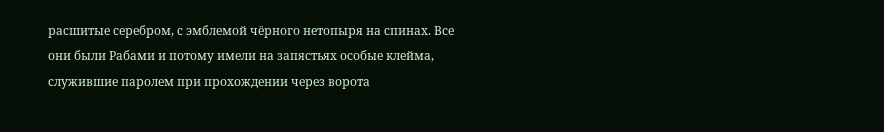расшитые серебром, с эмблемой чёрного нетопыря на спинах. Все они были Рабами и потому имели на запястьях особые клейма, служившие паролем при прохождении через ворота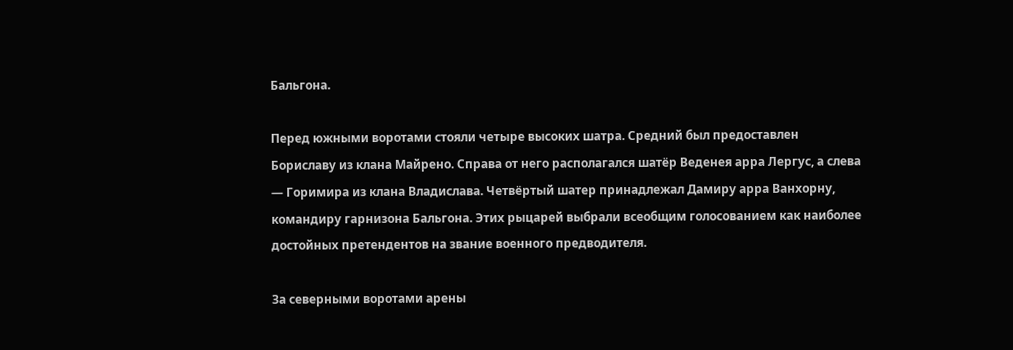Бальгона.

Перед южными воротами стояли четыре высоких шатра. Средний был предоставлен Бориславу из клана Майрено. Справа от него располагался шатёр Веденея арра Лергус, а слева — Горимира из клана Владислава. Четвёртый шатер принадлежал Дамиру арра Ванхорну, командиру гарнизона Бальгона. Этих рыцарей выбрали всеобщим голосованием как наиболее достойных претендентов на звание военного предводителя.

За северными воротами арены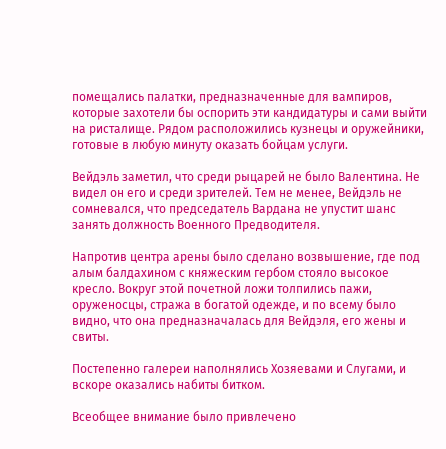помещались палатки, предназначенные для вампиров, которые захотели бы оспорить эти кандидатуры и сами выйти на ристалище. Рядом расположились кузнецы и оружейники, готовые в любую минуту оказать бойцам услуги.

Вейдэль заметил, что среди рыцарей не было Валентина. Не видел он его и среди зрителей. Тем не менее, Вейдэль не сомневался, что председатель Вардана не упустит шанс занять должность Военного Предводителя.

Напротив центра арены было сделано возвышение, где под алым балдахином с княжеским гербом стояло высокое кресло. Вокруг этой почетной ложи толпились пажи, оруженосцы, стража в богатой одежде, и по всему было видно, что она предназначалась для Вейдэля, его жены и свиты.

Постепенно галереи наполнялись Хозяевами и Слугами, и вскоре оказались набиты битком.

Всеобщее внимание было привлечено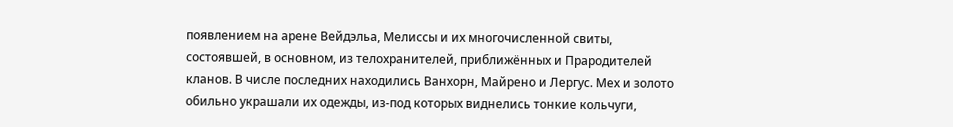появлением на арене Вейдэльа, Мелиссы и их многочисленной свиты, состоявшей, в основном, из телохранителей, приближённых и Прародителей кланов. В числе последних находились Ванхорн, Майрено и Лергус. Мех и золото обильно украшали их одежды, из-под которых виднелись тонкие кольчуги,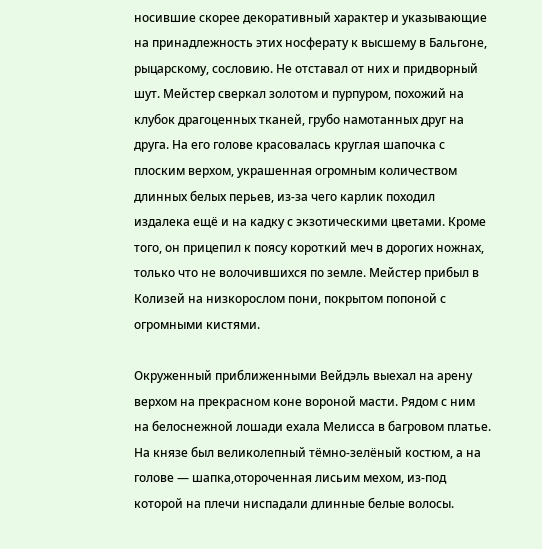носившие скорее декоративный характер и указывающие на принадлежность этих носферату к высшему в Бальгоне, рыцарскому, сословию. Не отставал от них и придворный шут. Мейстер сверкал золотом и пурпуром, похожий на клубок драгоценных тканей, грубо намотанных друг на друга. На его голове красовалась круглая шапочка с плоским верхом, украшенная огромным количеством длинных белых перьев, из-за чего карлик походил издалека ещё и на кадку с экзотическими цветами. Кроме того, он прицепил к поясу короткий меч в дорогих ножнах, только что не волочившихся по земле. Мейстер прибыл в Колизей на низкорослом пони, покрытом попоной с огромными кистями.

Окруженный приближенными Вейдэль выехал на арену верхом на прекрасном коне вороной масти. Рядом с ним на белоснежной лошади ехала Мелисса в багровом платье. На князе был великолепный тёмно-зелёный костюм, а на голове — шапка,отороченная лисьим мехом, из-под которой на плечи ниспадали длинные белые волосы.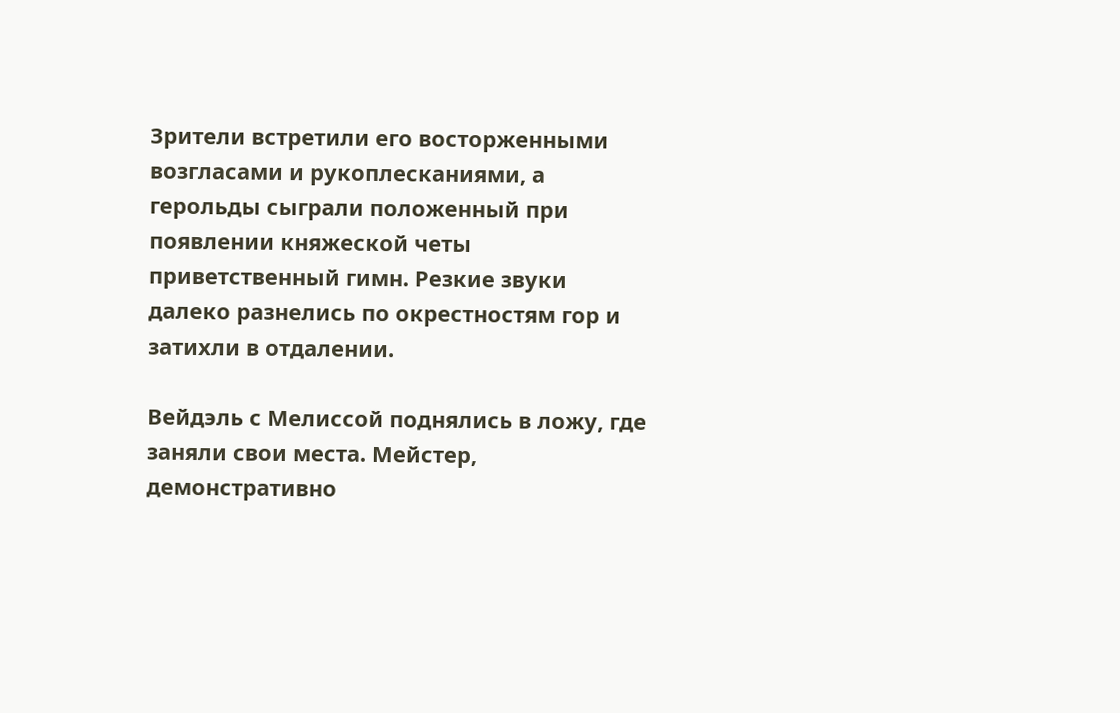Зрители встретили его восторженными возгласами и рукоплесканиями, а герольды сыграли положенный при появлении княжеской четы приветственный гимн. Резкие звуки далеко разнелись по окрестностям гор и затихли в отдалении.

Вейдэль с Мелиссой поднялись в ложу, где заняли свои места. Мейстер, демонстративно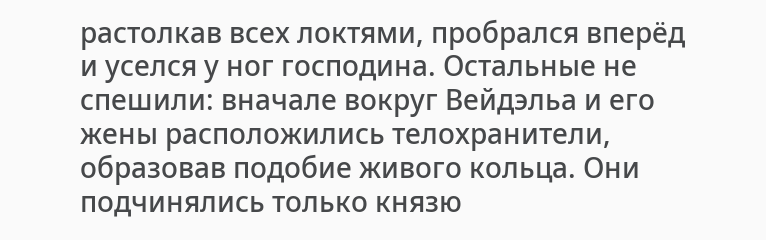растолкав всех локтями, пробрался вперёд и уселся у ног господина. Остальные не спешили: вначале вокруг Вейдэльа и его жены расположились телохранители, образовав подобие живого кольца. Они подчинялись только князю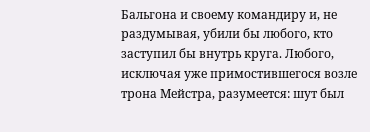Бальгона и своему командиру и, не раздумывая, убили бы любого, кто заступил бы внутрь круга. Любого, исключая уже примостившегося возле трона Мейстра, разумеется: шут был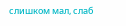слишком мал, слаб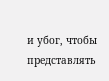и убог, чтобы представлять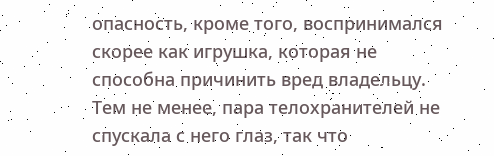опасность, кроме того, воспринимался скорее как игрушка, которая не способна причинить вред владельцу. Тем не менее, пара телохранителей не спускала с него глаз, так что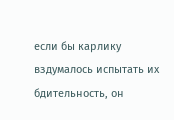если бы карлику вздумалось испытать их бдительность, он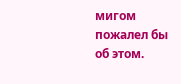мигом пожалел бы об этом.